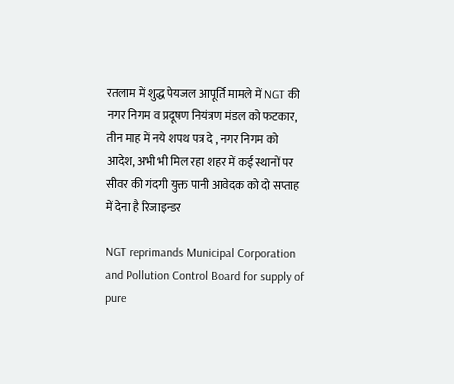रतलाम में शुद्ध पेयजल आपूर्ति मामले में NGT की नगर निगम व प्रदूषण नियंत्रण मंडल को फटकार, तीन माह में नये शपथ पत्र दे , नगर निगम को आदेश, अभी भी मिल रहा शहर में कई स्थानों पर सीवर की गंदगी युक्त पानी आवेदक को दो सप्ताह में देना है रिजाइन्डर

NGT reprimands Municipal Corporation and Pollution Control Board for supply of pure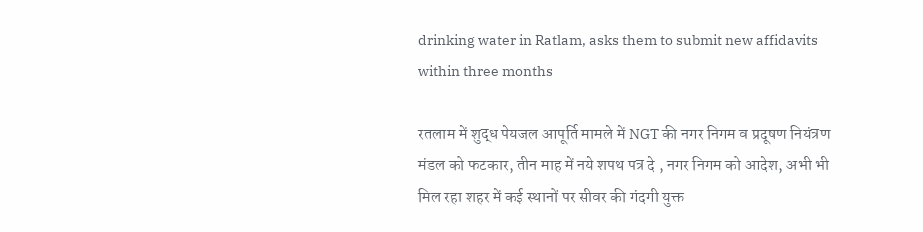drinking water in Ratlam, asks them to submit new affidavits within three months

रतलाम में शुद्ध पेयजल आपूर्ति मामले में NGT की नगर निगम व प्रदूषण नियंत्रण मंडल को फटकार, तीन माह में नये शपथ पत्र दे , नगर निगम को आदेश, अभी भी मिल रहा शहर में कई स्थानों पर सीवर की गंदगी युक्त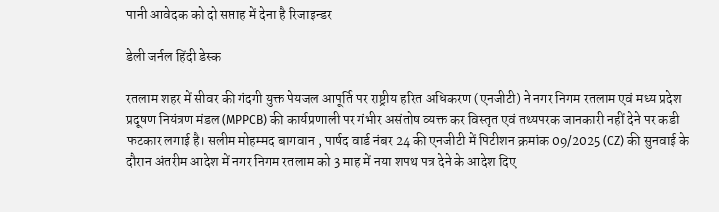पानी आवेदक को दो सप्ताह में देना है रिजाइन्डर

डेली जर्नल हिंदी डेस्क

रतलाम शहर में सीवर की गंदगी युक्त पेयजल आपूर्ति पर राष्ट्रीय हरित अधिकरण (एनजीटी) ने नगर निगम रतलाम एवं मध्य प्रदेश प्रदूषण नियंत्रण मंडल (MPPCB) की कार्यप्रणाली पर गंभीर असंतोष व्यक्त कर विस्तृत एवं तथ्यपरक जानकारी नहीं देने पर कडी फटकार लगाई है। सलीम मोहम्मद बागवान , पार्षद वार्ड नंबर 24 की एनजीटी में पिटीशन क्रमांक 09/2025 (CZ) की सुनवाई के दौरान अंतरीम आदेश में नगर निगम रतलाम को 3 माह में नया शपथ पत्र देने के आदेश दिए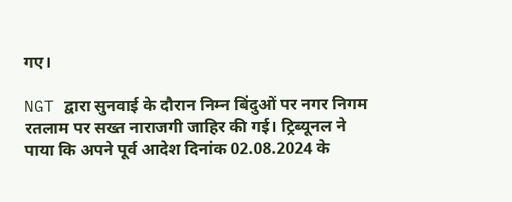गए।

NGT द्वारा सुनवाई के दौरान निम्न बिंदुओं पर नगर निगम रतलाम पर सख्त नाराजगी जाहिर की गई। ट्रिब्यूनल ने पाया कि अपने पूर्व आदेश दिनांक 02.08.2024 के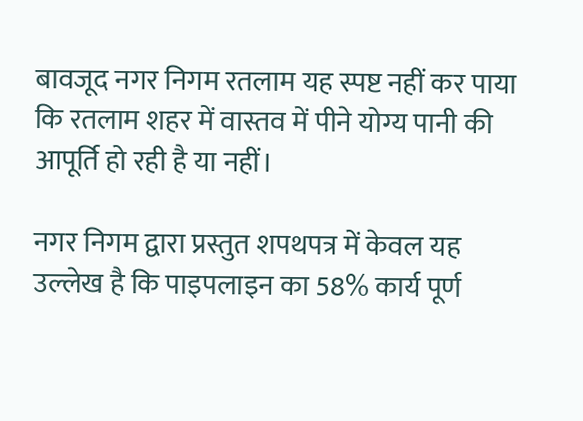बावजूद नगर निगम रतलाम यह स्पष्ट नहीं कर पाया कि रतलाम शहर में वास्तव में पीने योग्य पानी की आपूर्ति हो रही है या नहीं।

नगर निगम द्वारा प्रस्तुत शपथपत्र में केवल यह उल्लेख है कि पाइपलाइन का 58% कार्य पूर्ण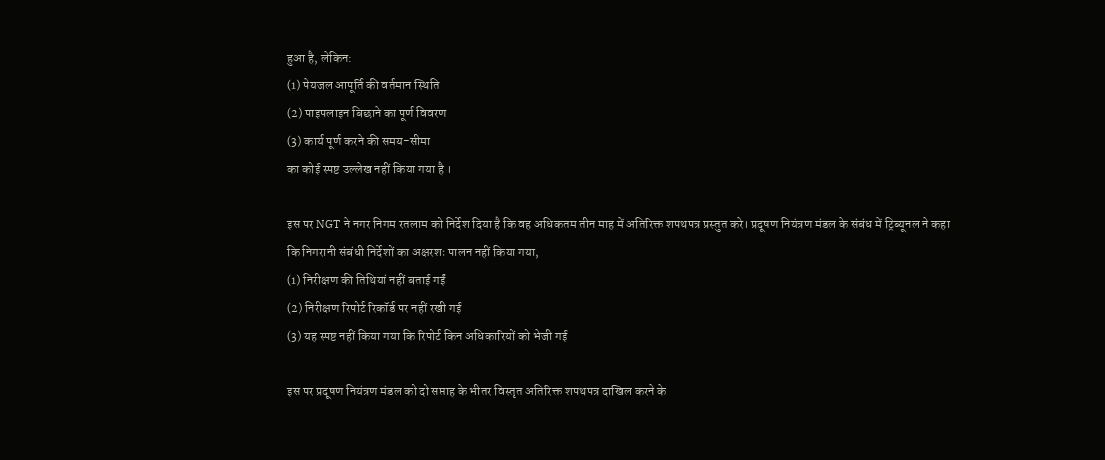हुआ है, लेकिन:
(1) पेयजल आपूर्ति की वर्तमान स्थिति
(2) पाइपलाइन बिछाने का पूर्ण विवरण
(3) कार्य पूर्ण करने की समय-सीमा
का कोई स्पष्ट उल्लेख नहीं किया गया है ।

इस पर NGT ने नगर निगम रतलाम को निर्देश दिया है कि वह अधिकतम तीन माह में अतिरिक्त शपथपत्र प्रस्तुत करे। प्रदूषण नियंत्रण मंडल के संबंध में ट्रिब्यूनल ने कहा कि निगरानी संबंधी निर्देशों का अक्षरशः पालन नहीं किया गया,
(1) निरीक्षण की तिथियां नहीं बताई गईं
(2) निरीक्षण रिपोर्ट रिकॉर्ड पर नहीं रखी गई
(3) यह स्पष्ट नहीं किया गया कि रिपोर्ट किन अधिकारियों को भेजी गई

इस पर प्रदूषण नियंत्रण मंडल को दो सप्ताह के भीतर विस्तृत अतिरिक्त शपथपत्र दाखिल करने के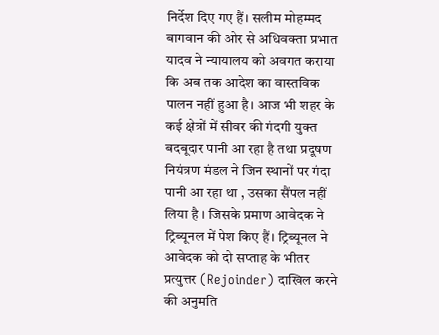निर्देश दिए गए हैं। सलीम मोहम्मद बागवान की ओर से अधिवक्ता प्रभात यादव ने न्यायालय को अवगत कराया कि अब तक आदेश का वास्तविक पालन नहीं हुआ है। आज भी शहर के कई क्षेत्रों में सीवर की गंदगी युक्त बदबूदार पानी आ रहा है तथा प्रदूषण नियंत्रण मंडल ने जिन स्थानों पर गंदा पानी आ रहा था , उसका सैंपल नहीं लिया है । जिसके प्रमाण आवेदक ने ट्रिब्यूनल में पेश किए हैं। ट्रिब्यूनल ने आवेदक को दो सप्ताह के भीतर प्रत्युत्तर (Rejoinder) दाखिल करने की अनुमति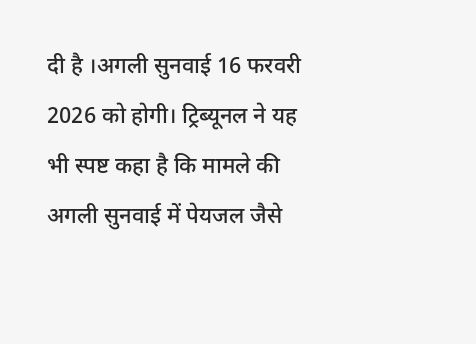दी है ।अगली सुनवाई 16 फरवरी 2026 को होगी। ट्रिब्यूनल ने यह‌‌ भी स्पष्ट कहा है कि मामले की अगली सुनवाई में पेयजल जैसे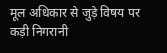मूल अधिकार से जुड़े विषय पर कड़ी निगरानी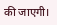की जाएगी।